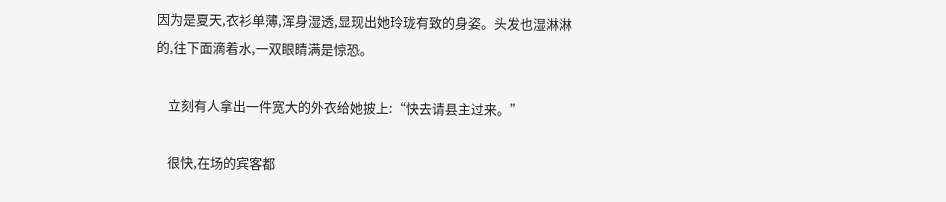因为是夏天,衣衫单薄,浑身湿透,显现出她玲珑有致的身姿。头发也湿淋淋的,往下面滴着水,一双眼睛满是惊恐。

    立刻有人拿出一件宽大的外衣给她披上:“快去请县主过来。”

    很快,在场的宾客都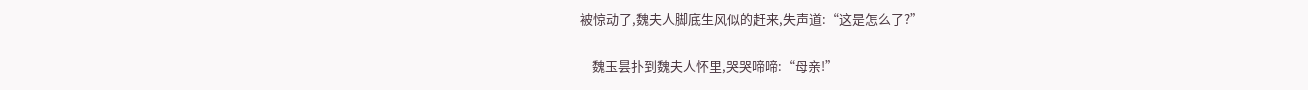被惊动了,魏夫人脚底生风似的赶来,失声道:“这是怎么了?”

    魏玉昙扑到魏夫人怀里,哭哭啼啼:“母亲!”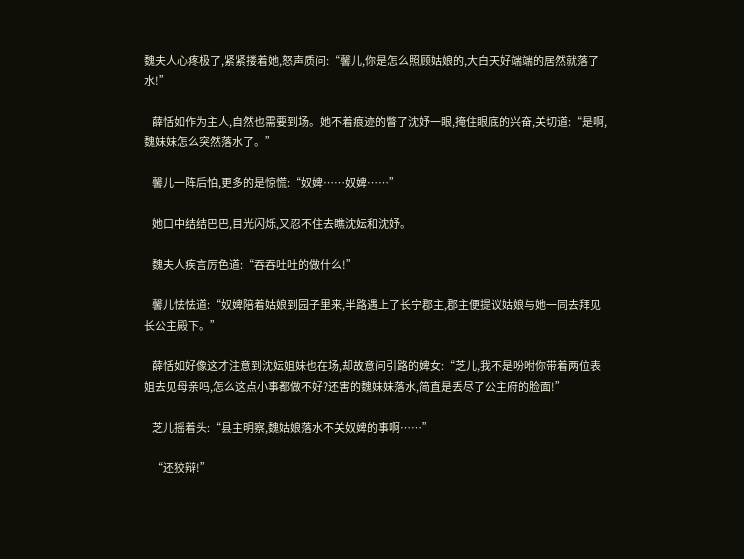魏夫人心疼极了,紧紧搂着她,怒声质问:“馨儿,你是怎么照顾姑娘的,大白天好端端的居然就落了水!”

    薛恬如作为主人,自然也需要到场。她不着痕迹的瞥了沈妤一眼,掩住眼底的兴奋,关切道:“是啊,魏妹妹怎么突然落水了。”

    馨儿一阵后怕,更多的是惊慌:“奴婢……奴婢……”

    她口中结结巴巴,目光闪烁,又忍不住去瞧沈妘和沈妤。

    魏夫人疾言厉色道:“吞吞吐吐的做什么!”

    馨儿怯怯道:“奴婢陪着姑娘到园子里来,半路遇上了长宁郡主,郡主便提议姑娘与她一同去拜见长公主殿下。”

    薛恬如好像这才注意到沈妘姐妹也在场,却故意问引路的婢女:“芝儿,我不是吩咐你带着两位表姐去见母亲吗,怎么这点小事都做不好?还害的魏妹妹落水,简直是丢尽了公主府的脸面!”

    芝儿摇着头:“县主明察,魏姑娘落水不关奴婢的事啊……”

    “还狡辩!”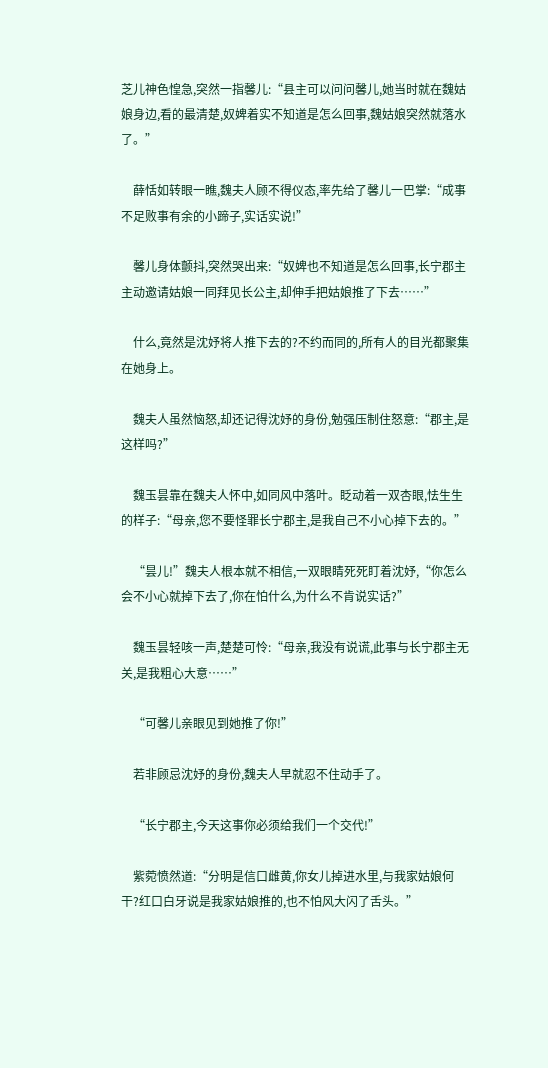芝儿神色惶急,突然一指馨儿:“县主可以问问馨儿,她当时就在魏姑娘身边,看的最清楚,奴婢着实不知道是怎么回事,魏姑娘突然就落水了。”

    薛恬如转眼一瞧,魏夫人顾不得仪态,率先给了馨儿一巴掌:“成事不足败事有余的小蹄子,实话实说!”

    馨儿身体颤抖,突然哭出来:“奴婢也不知道是怎么回事,长宁郡主主动邀请姑娘一同拜见长公主,却伸手把姑娘推了下去……”

    什么,竟然是沈妤将人推下去的?不约而同的,所有人的目光都聚集在她身上。

    魏夫人虽然恼怒,却还记得沈妤的身份,勉强压制住怒意:“郡主,是这样吗?”

    魏玉昙靠在魏夫人怀中,如同风中落叶。眨动着一双杏眼,怯生生的样子:“母亲,您不要怪罪长宁郡主,是我自己不小心掉下去的。”

    “昙儿!”魏夫人根本就不相信,一双眼睛死死盯着沈妤,“你怎么会不小心就掉下去了,你在怕什么,为什么不肯说实话?”

    魏玉昙轻咳一声,楚楚可怜:“母亲,我没有说谎,此事与长宁郡主无关,是我粗心大意……”

    “可馨儿亲眼见到她推了你!”

    若非顾忌沈妤的身份,魏夫人早就忍不住动手了。

    “长宁郡主,今天这事你必须给我们一个交代!”

    紫菀愤然道:“分明是信口雌黄,你女儿掉进水里,与我家姑娘何干?红口白牙说是我家姑娘推的,也不怕风大闪了舌头。”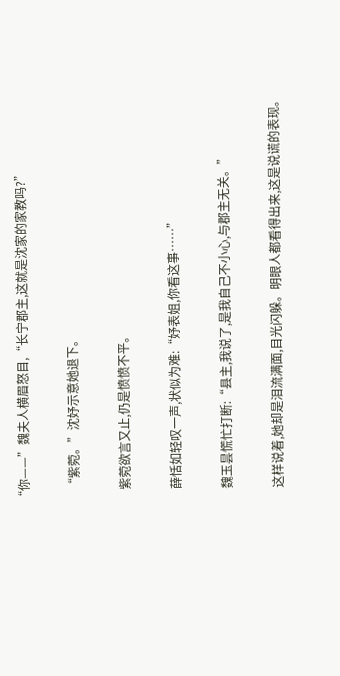“你——”魏夫人横眉怒目,“长宁郡主,这就是沈家的家教吗?”

    “紫菀。”沈妤示意她退下。

    紫菀欲言又止,仍是愤愤不平。

    薛恬如轻叹一声,状似为难:“妤表姐,你看这事……”

    魏玉昙慌忙打断:“县主,我说了,是我自己不小心,与郡主无关。”

    这样说着,她却是泪流满面,目光闪躲。明眼人都看得出来,这是说谎的表现。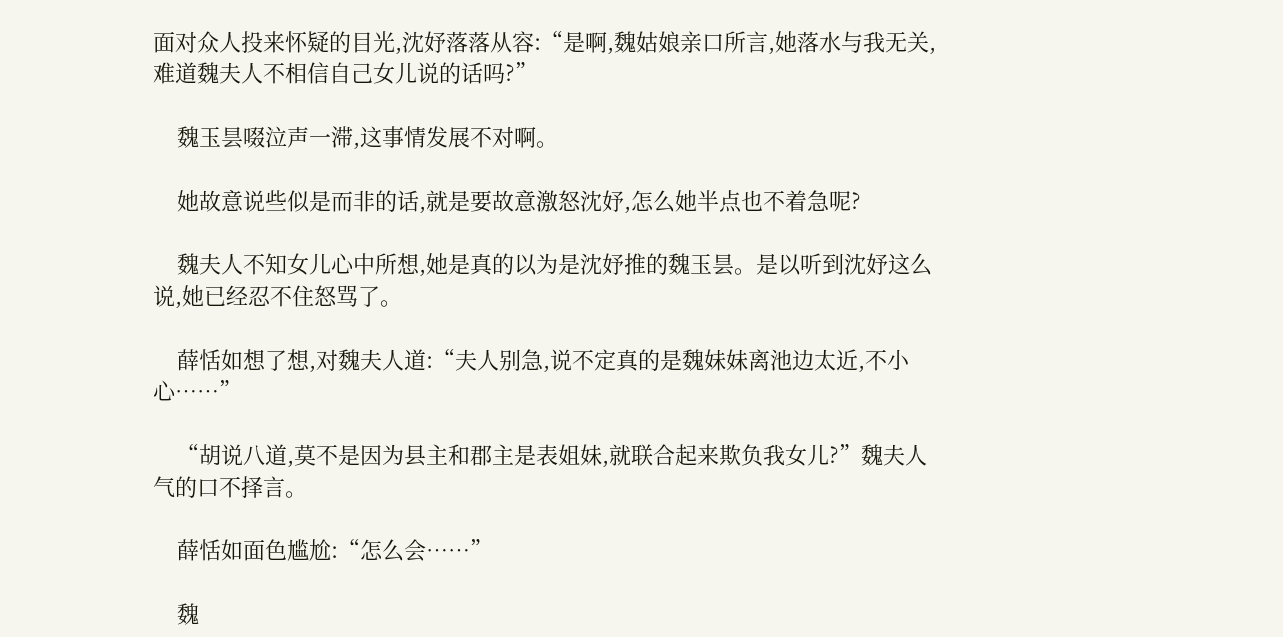面对众人投来怀疑的目光,沈妤落落从容:“是啊,魏姑娘亲口所言,她落水与我无关,难道魏夫人不相信自己女儿说的话吗?”

    魏玉昙啜泣声一滞,这事情发展不对啊。

    她故意说些似是而非的话,就是要故意激怒沈妤,怎么她半点也不着急呢?

    魏夫人不知女儿心中所想,她是真的以为是沈妤推的魏玉昙。是以听到沈妤这么说,她已经忍不住怒骂了。

    薛恬如想了想,对魏夫人道:“夫人别急,说不定真的是魏妹妹离池边太近,不小心……”

    “胡说八道,莫不是因为县主和郡主是表姐妹,就联合起来欺负我女儿?”魏夫人气的口不择言。

    薛恬如面色尴尬:“怎么会……”

    魏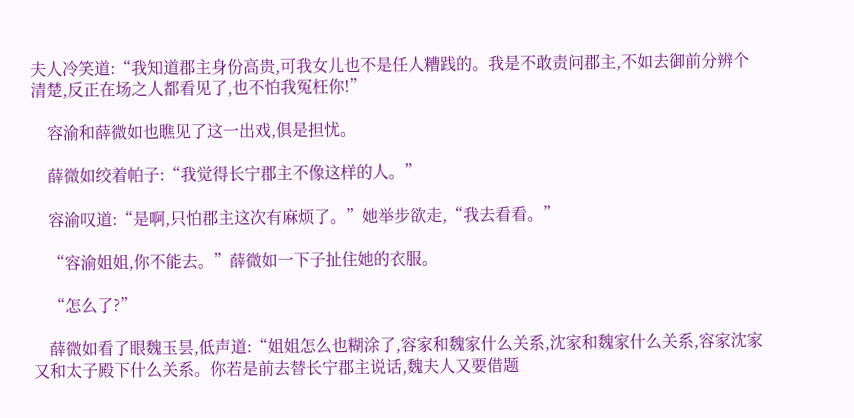夫人冷笑道:“我知道郡主身份高贵,可我女儿也不是任人糟践的。我是不敢责问郡主,不如去御前分辨个清楚,反正在场之人都看见了,也不怕我冤枉你!”

    容渝和薛微如也瞧见了这一出戏,俱是担忧。

    薛微如绞着帕子:“我觉得长宁郡主不像这样的人。”

    容渝叹道:“是啊,只怕郡主这次有麻烦了。”她举步欲走,“我去看看。”

    “容渝姐姐,你不能去。”薛微如一下子扯住她的衣服。

    “怎么了?”

    薛微如看了眼魏玉昙,低声道:“姐姐怎么也糊涂了,容家和魏家什么关系,沈家和魏家什么关系,容家沈家又和太子殿下什么关系。你若是前去替长宁郡主说话,魏夫人又要借题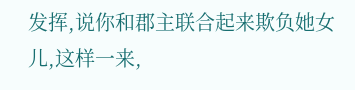发挥,说你和郡主联合起来欺负她女儿,这样一来,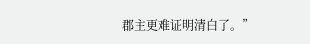郡主更难证明清白了。”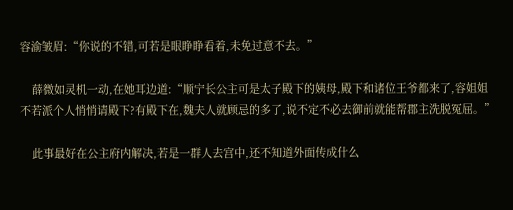容渝皱眉:“你说的不错,可若是眼睁睁看着,未免过意不去。”

    薛微如灵机一动,在她耳边道:“顺宁长公主可是太子殿下的姨母,殿下和诸位王爷都来了,容姐姐不若派个人悄悄请殿下?有殿下在,魏夫人就顾忌的多了,说不定不必去御前就能帮郡主洗脱冤屈。”

    此事最好在公主府内解决,若是一群人去宫中,还不知道外面传成什么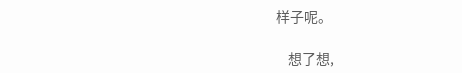样子呢。

    想了想,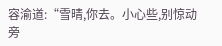容渝道:“雪晴,你去。小心些,别惊动旁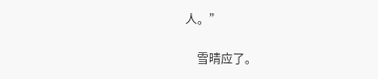人。”

    雪晴应了。